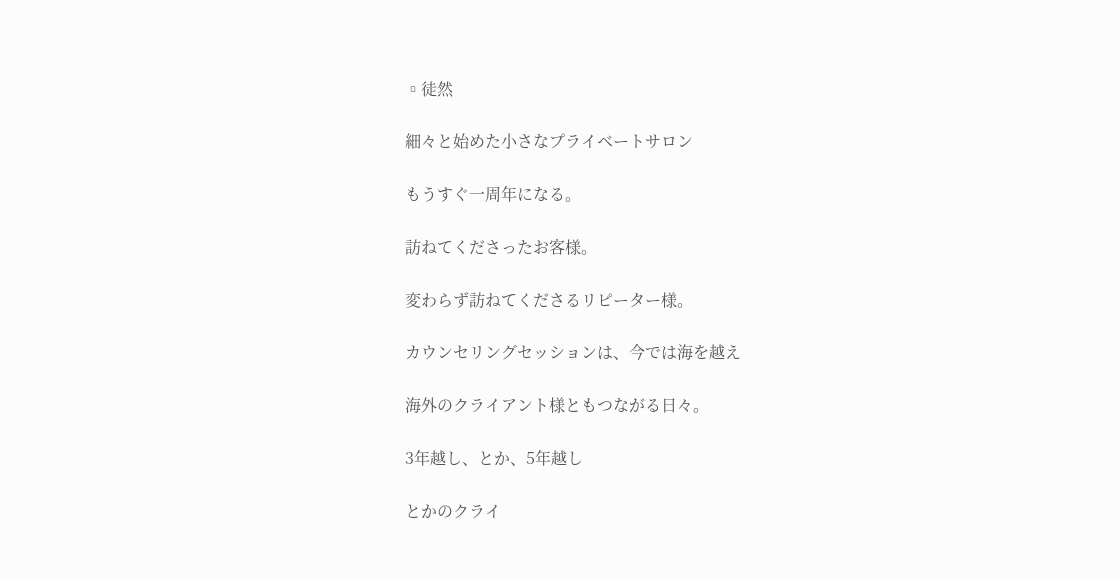▫徒然

細々と始めた小さなプライベートサロン

もうすぐ一周年になる。

訪ねてくださったお客様。

変わらず訪ねてくださるリピーター様。

カウンセリングセッションは、今では海を越え

海外のクライアント様ともつながる日々。

3年越し、とか、5年越し

とかのクライ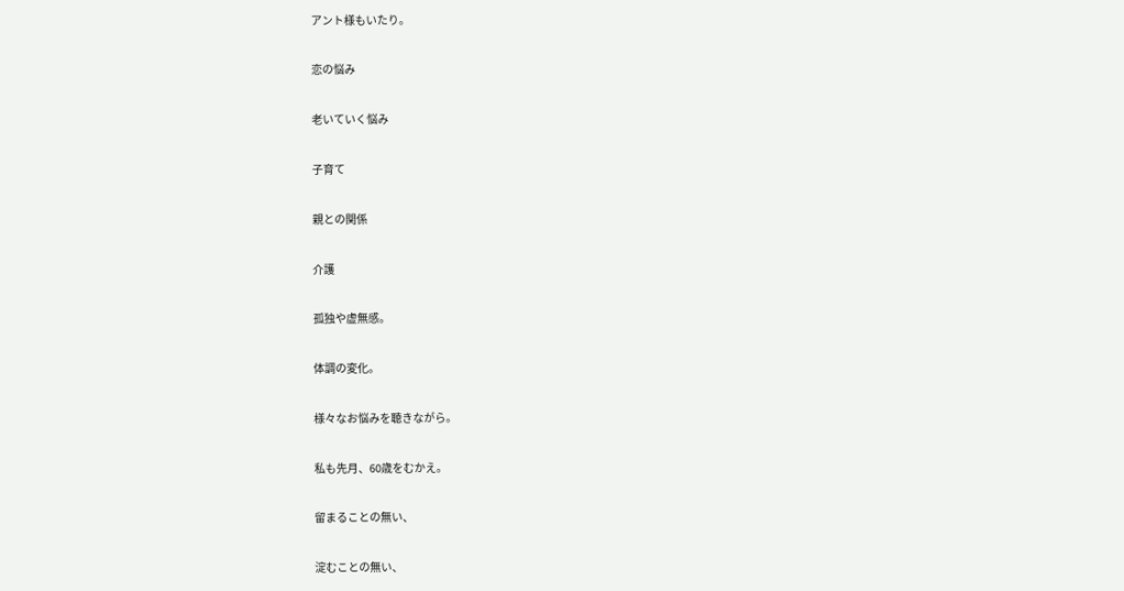アント様もいたり。

恋の悩み

老いていく悩み

子育て

親との関係

介護

孤独や虚無感。

体調の変化。

様々なお悩みを聴きながら。

私も先月、60歳をむかえ。

留まることの無い、

淀むことの無い、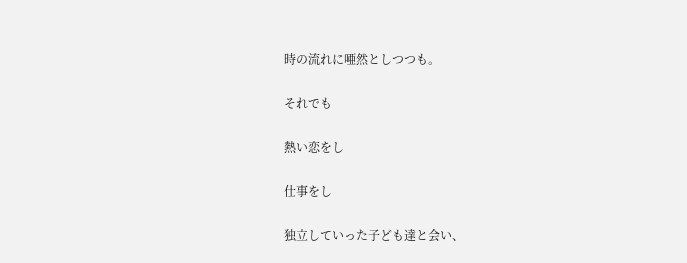時の流れに唖然としつつも。

それでも

熱い恋をし

仕事をし

独立していった子ども達と会い、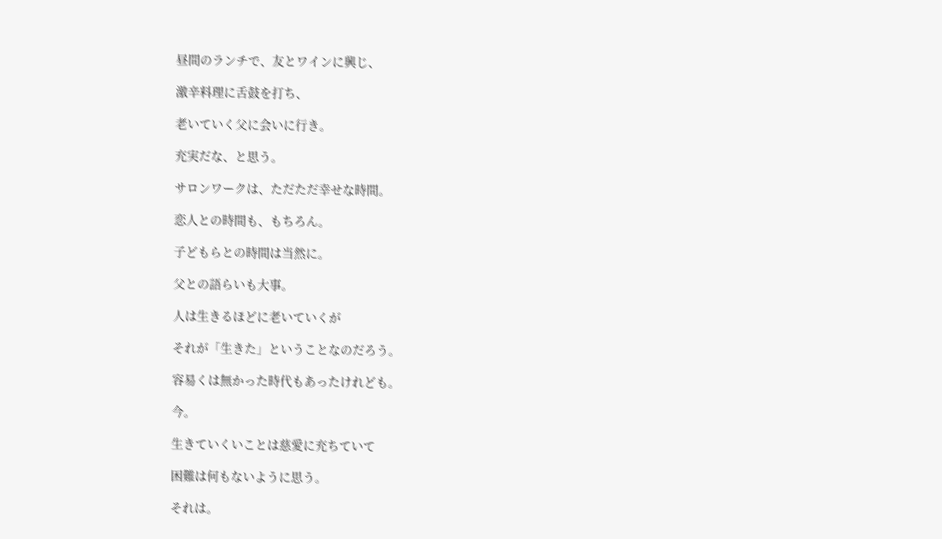昼間のランチで、友とワインに興じ、

激辛料理に舌鼓を打ち、

老いていく父に会いに行き。

充実だな、と思う。

サロンワークは、ただただ幸せな時間。

恋人との時間も、もちろん。

子どもらとの時間は当然に。

父との語らいも大事。

人は生きるほどに老いていくが

それが「生きた」ということなのだろう。

容易くは無かった時代もあったけれども。

今。

生きていくいことは慈愛に充ちていて

困難は何もないように思う。

それは。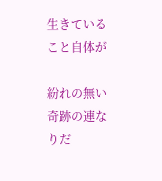生きていること自体が

紛れの無い奇跡の連なりだ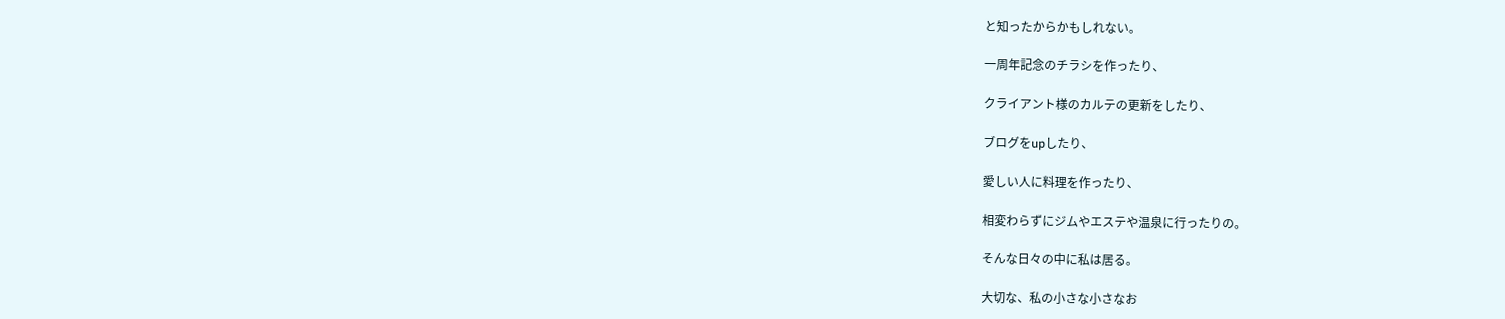と知ったからかもしれない。

一周年記念のチラシを作ったり、

クライアント様のカルテの更新をしたり、

ブログをupしたり、

愛しい人に料理を作ったり、

相変わらずにジムやエステや温泉に行ったりの。

そんな日々の中に私は居る。

大切な、私の小さな小さなお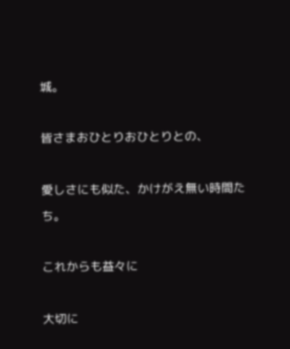城。

皆さまおひとりおひとりとの、

愛しさにも似た、かけがえ無い時間たち。

これからも益々に

大切に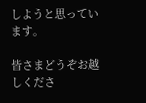しようと思っています。

皆さまどうぞお越しくださ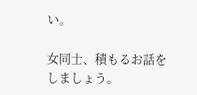い。

女同士、積もるお話をしましょう。